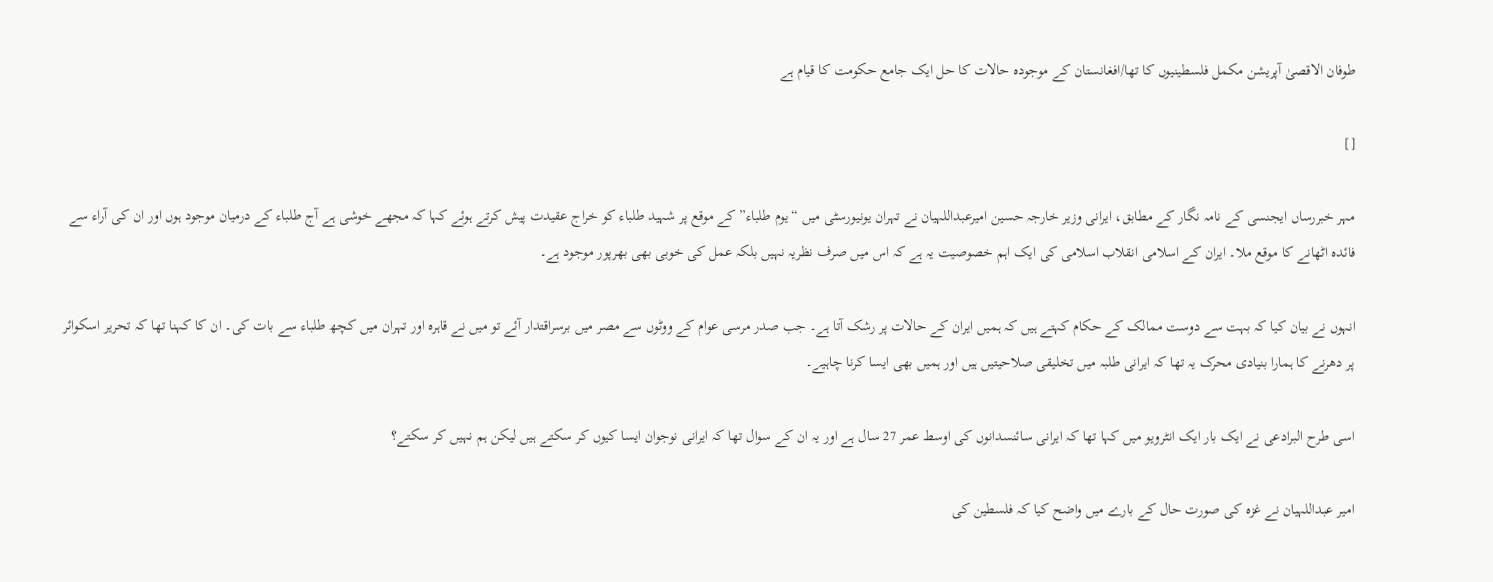طوفان الاقصیٰ آپریشن مکمل فلسطینیوں کا تھا/افغانستان کے موجودہ حالات کا حل ایک جامع حکومت کا قیام ہے

[]

مہر خبررساں ایجنسی کے نامہ نگار کے مطابق، ایرانی وزیر خارجہ حسین امیرعبداللہیان نے تہران یونیورسٹی میں “یوم طلباء” کے موقع پر شہید طلباء کو خراج عقیدت پیش کرتے ہوئے کہا کہ مجھے خوشی ہے آج طلباء کے درمیان موجود ہوں اور ان کی آراء سے فائدہ اٹھانے کا موقع ملا۔ ایران کے اسلامی انقلاب اسلامی کی ایک اہم خصوصیت یہ ہے کہ اس میں صرف نظریہ نہیں بلکہ عمل کی خوبی بھی بھرپور موجود ہے۔

انہوں نے بیان کیا کہ بہت سے دوست ممالک کے حکام کہتے ہیں کہ ہمیں ایران کے حالات پر رشک آتا ہے۔ جب صدر مرسی عوام کے ووٹوں سے مصر میں برسراقتدار آئے تو میں نے قاہرہ اور تہران میں کچھ طلباء سے بات کی۔ ان کا کہنا تھا کہ تحریر اسکوائر پر دھرنے کا ہمارا بنیادی محرک یہ تھا کہ ایرانی طلبہ میں تخلیقی صلاحیتیں ہیں اور ہمیں بھی ایسا کرنا چاہیے۔

اسی طرح البرادعی نے ایک بار ایک انٹرویو میں کہا تھا کہ ایرانی سائنسدانوں کی اوسط عمر 27 سال ہے اور یہ ان کے سوال تھا کہ ایرانی نوجوان ایسا کیوں کر سکتے ہیں لیکن ہم نہیں کر سکتے؟

امیر عبداللہیان نے غزہ کی صورت حال کے بارے میں واضح کیا کہ فلسطین کی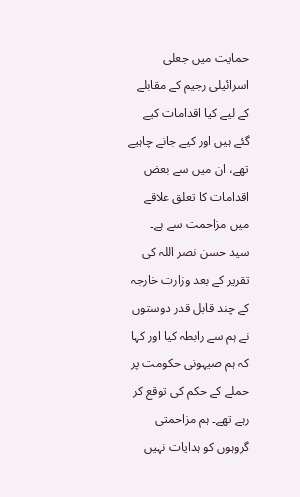حمایت میں جعلی اسرائیلی رجیم کے مقابلے کے لیے کیا اقدامات کیے گئے ہیں اور کیے جانے چاہیے تھے، ان میں سے بعض اقدامات کا تعلق علاقے میں مزاحمت سے ہے۔ سید حسن نصر اللہ کی تقریر کے بعد وزارت خارجہ کے چند قابل قدر دوستوں نے ہم سے رابطہ کیا اور کہا کہ ہم صیہونی حکومت پر حملے کے حکم کی توقع کر رہے تھے۔ ہم مزاحمتی گروہوں کو ہدایات نہیں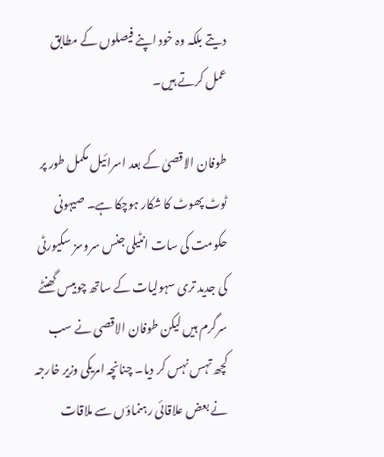دیتے بلکہ وہ خود اپنے فیصلوں کے مطابق عمل کرتے ہیں۔

طوفان الاقصیٰ کے بعد اسرائیل مکمل طور پر ٹوٹ پھوٹ کا شکار ہوچکا ہے۔ صیہونی حکومت کی سات انٹیلی جنس سروسز سکیورٹی کی جدید تری سہولیات کے ساتھ چوبیس گھنٹے سرگرم ہیں لیکن طوفان الاقصی نے سب کچھ تہس نہس کر دیا۔ چنانچہ امریکی وزیر خارجہ نے بعض علاقائی رہنماؤں سے ملاقات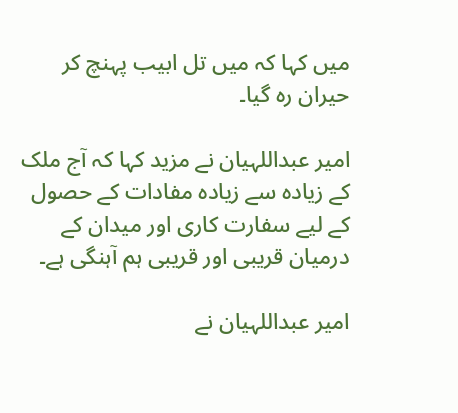میں کہا کہ میں تل ابیب پہنچ کر حیران رہ گیا۔

امیر عبداللہیان نے مزید کہا کہ آج ملک کے زیادہ سے زیادہ مفادات کے حصول کے لیے سفارت کاری اور میدان کے درمیان قریبی اور قریبی ہم آہنگی ہے۔

امیر عبداللہیان نے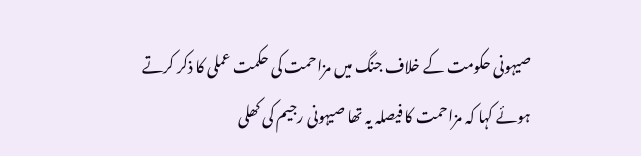صیہونی حکومت کے خلاف جنگ میں مزاحمت کی حکمت عملی کا ذکر کرتے ہوئے کہا کہ مزاحمت کا فیصلہ یہ تھا صیہونی رجیم کی کھلی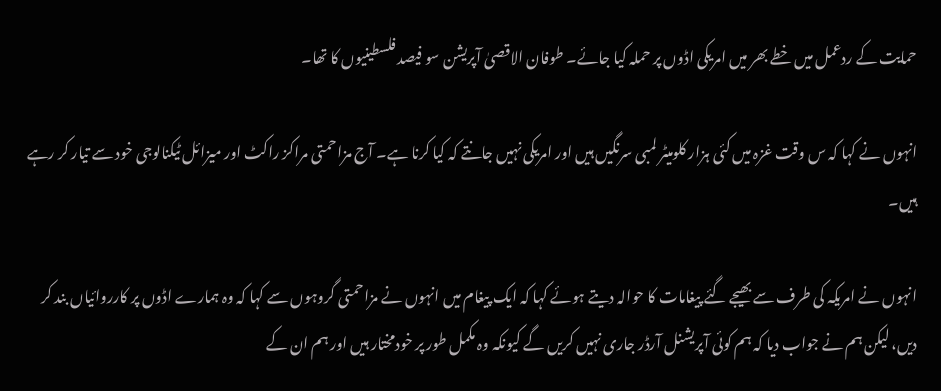حمایت کے ردعمل میں خطے بھر میں امریکی اڈوں پر حملہ کیا جائے۔ طوفان الاقصیٰ آپریشن سو فیصد فلسطینیوں کا تھا۔

انہوں نے کہا کہ س وقت غزہ میں کئی ہزار کلومیٹر لمبی سرنگیں ہیں اور امریکی نہیں جانتے کہ کیا کرنا ہے۔ آج مزاحمتی مراکز راکٹ اور میزائل ٹیکنالوجی خود سے تیار کر رہے ہیں۔

انہوں نے امریکہ کی طرف سے بھیجے گئے پیغامات کا حوالہ دیتے ہوئے کہا کہ ایک پیغام میں انہوں نے مزاحمتی گروہوں سے کہا کہ وہ ہمارے اڈوں پر کارروائیاں بند کر دیں، لیکن ہم نے جواب دیا کہ ہم کوئی آپریشنل آرڈر جاری نہیں کریں گے کیونکہ وہ مکمل طور پر خودمختار ہیں اور ہم ان کے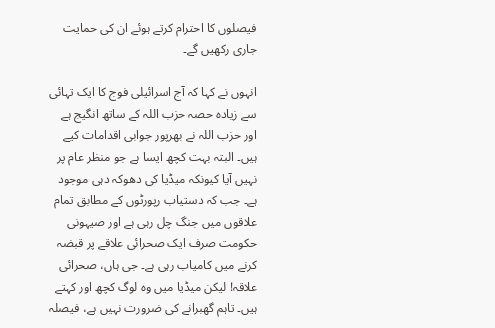فیصلوں کا احترام کرتے ہوئے ان کی حمایت جاری رکھیں گے۔

انہوں نے کہا کہ آج اسرائیلی فوج کا ایک تہائی سے زیادہ حصہ حزب اللہ کے ساتھ انگیج ہے اور حزب اللہ نے بھرپور جوابی اقدامات کیے ہیں۔ البتہ بہت کچھ ایسا ہے جو منظر عام پر نہیں آیا کیونکہ میڈیا کی دھوکہ دہی موجود ہے۔ جب کہ دستیاب رپورٹوں کے مطابق تمام علاقوں میں جنگ چل رہی ہے اور صیہونی حکومت صرف ایک صحرائی علاقے پر قبضہ کرنے میں کامیاب رہی ہے۔ جی ہاں، صحرائی علاقہ! لیکن میڈیا میں وہ لوگ کچھ اور کہتے ہیں۔ تاہم گھبرانے کی ضرورت نہیں ہے، فیصلہ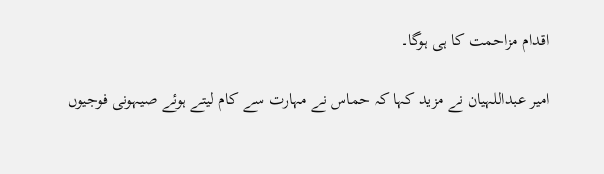اقدام مزاحمت کا ہی ہوگا۔

امیر عبداللہیان نے مزید کہا کہ حماس نے مہارت سے کام لیتے ہوئے صیہونی فوجیوں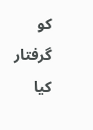کو گرفتار کیا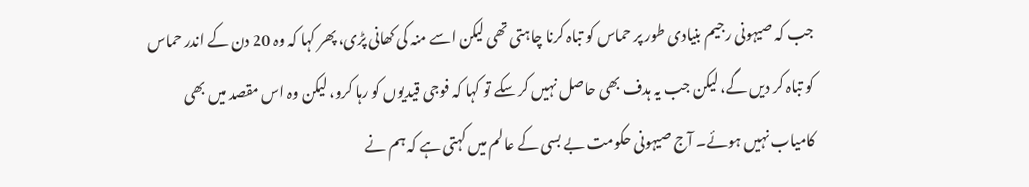جب کہ صیہونی رجیم بنیادی طور پر حماس کو تباہ کرنا چاہتی تھی لیکن اسے منہ کی کھانی پڑی، پھر کہا کہ وہ 20 دن کے اندر حماس کو تباہ کر دیں گے، لیکن جب یہ ہدف بھی حاصل نہیں کر سکے تو کہا کہ فوجی قیدیوں کو رہا کرو، لیکن وہ اس مقصد میں بھی کامیاب نہیں ہوئے۔ آج صیہونی حکومت بے بسی کے عالم میں کہتی ہے کہ ہم نے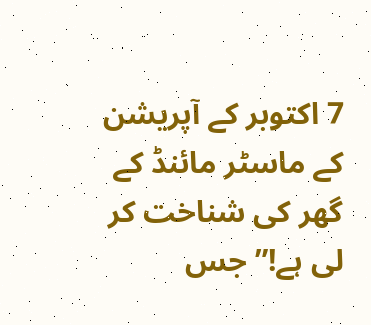7 اکتوبر کے آپریشن کے ماسٹر مائنڈ کے گھر کی شناخت کر لی ہے!” جس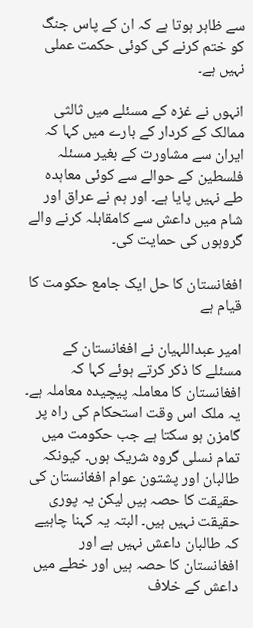سے ظاہر ہوتا ہے کہ ان کے پاس جنگ کو ختم کرنے کی کوئی حکمت عملی نہیں ہے۔

انہوں نے غزہ کے مسئلے میں ثالثی ممالک کے کردار کے بارے میں کہا کہ ایران سے مشاورت کے بغیر مسئلہ فلسطین کے حوالے سے کوئی معاہدہ طے نہیں پایا ہے۔ اور ہم نے عراق اور شام میں داعش سے کامقابلہ کرنے والے گروہوں کی حمایت کی۔

افغانستان کا حل ایک جامع حکومت کا قیام ہے

امیر عبداللہیان نے افغانستان کے مسئلے کا ذکر کرتے ہوئے کہا کہ افغانستان کا معاملہ پیچیدہ معاملہ ہے۔ یہ ملک اس وقت استحکام کی راہ پر گامزن ہو سکتا ہے جب حکومت میں تمام نسلی گروہ شریک ہوں۔ کیونکہ طالبان اور پشتون عوام افغانستان کی حقیقت کا حصہ ہیں لیکن یہ پوری حقیقت نہیں ہیں۔ البتہ یہ کہنا چاہیے کہ طالبان داعش نہیں ہے اور افغانستان کا حصہ ہیں اور خطے میں داعش کے خلاف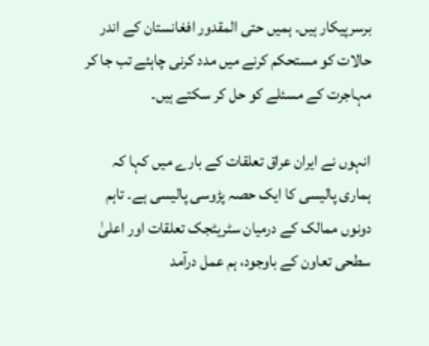برسرپیکار ہیں۔ ہمیں حتی المقدور افغانستان کے اندر حالات کو مستحکم کرنے میں مدد کرنی چاہئے تب جا کر مہاجرت کے مسئلے کو حل کر سکتے ہیں۔

انہوں نے ایران عراق تعلقات کے بارے میں کہا کہ ہماری پالیسی کا ایک حصہ پڑوسی پالیسی ہے۔ تاہم دونوں ممالک کے درمیان سٹریٹجک تعلقات اور اعلیٰ سطحی تعاون کے باوجود، ہم عمل درآمد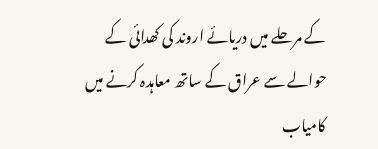کے مرحلے میں دریائے اروند کی کھدائی کے حوالے سے عراق کے ساتھ معاہدہ کرنے میں کامیاب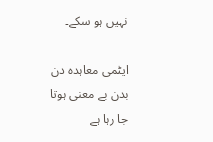نہیں ہو سکے۔

ایٹمی معاہدہ دن بدن بے معنی ہوتا جا رہا ہے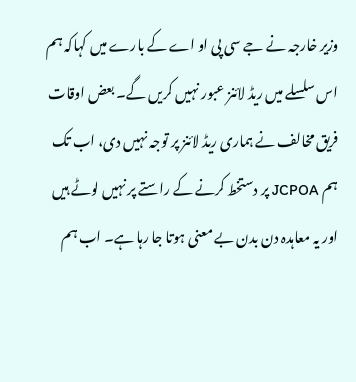وزیر خارجہ نے جے سی پی او اے کے بارے میں کہاکہ ہم اس سلسلے میں ریڈ لائنز عبور نہیں کریں گے۔ بعض اوقات فریق مخالف نے ہماری ریڈ لائنز پر توجہ نہیں دی، اب تک ہم JCPOA پر دستخط کرنے کے راستے پر نہیں لوٹے ہیں اور یہ معاہدہ دن بدن بے معنی ہوتا جا رہا ہے۔ اب ہم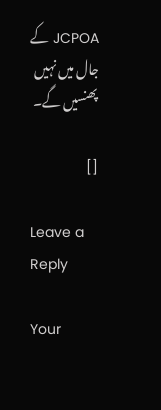JCPOA کے جال میں نہیں پھنسیں گے۔

[]

Leave a Reply

Your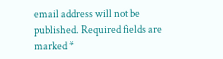email address will not be published. Required fields are marked *